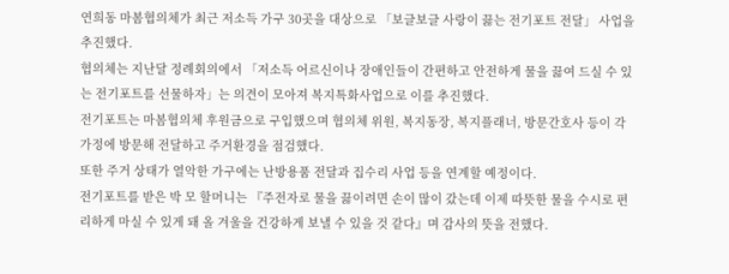연희동 마봄협의체가 최근 저소득 가구 30곳을 대상으로 「보글보글 사랑이 끓는 전기포트 전달」 사업을 추진했다.
협의체는 지난달 정례회의에서 「저소득 어르신이나 장애인들이 간편하고 안전하게 물을 끓여 드실 수 있는 전기포트를 선물하자」는 의견이 모아져 복지특화사업으로 이를 추진했다.
전기포트는 마봄협의체 후원금으로 구입했으며 협의체 위원, 복지동장, 복지플래너, 방문간호사 등이 각 가정에 방문해 전달하고 주거환경을 점검했다.
또한 주거 상태가 열악한 가구에는 난방용품 전달과 집수리 사업 등을 연계할 예정이다.
전기포트를 받은 박 모 할머니는 『주전자로 물을 끓이려면 손이 많이 갔는데 이제 따뜻한 물을 수시로 편리하게 마실 수 있게 돼 올 겨울을 건강하게 보낼 수 있을 것 같다』며 감사의 뜻을 전했다.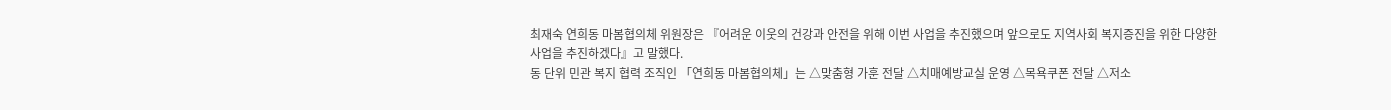최재숙 연희동 마봄협의체 위원장은 『어려운 이웃의 건강과 안전을 위해 이번 사업을 추진했으며 앞으로도 지역사회 복지증진을 위한 다양한 사업을 추진하겠다』고 말했다.
동 단위 민관 복지 협력 조직인 「연희동 마봄협의체」는 △맞춤형 가훈 전달 △치매예방교실 운영 △목욕쿠폰 전달 △저소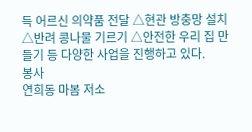득 어르신 의약품 전달 △현관 방충망 설치 △반려 콩나물 기르기 △안전한 우리 집 만들기 등 다양한 사업을 진행하고 있다.
봉사
연희동 마봄 저소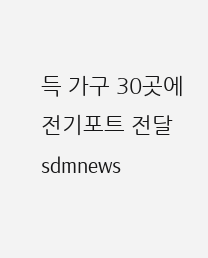득 가구 30곳에 전기포트 전달
sdmnews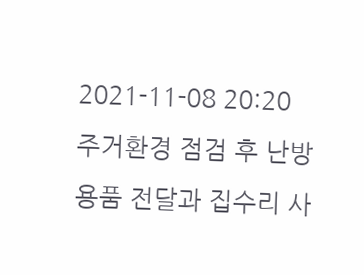2021-11-08 20:20
주거환경 점검 후 난방용품 전달과 집수리 사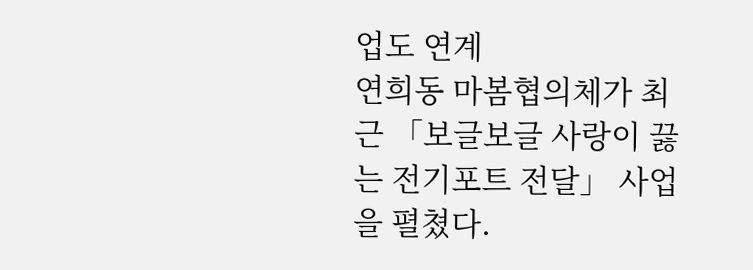업도 연계
연희동 마봄협의체가 최근 「보글보글 사랑이 끓는 전기포트 전달」 사업을 펼쳤다.